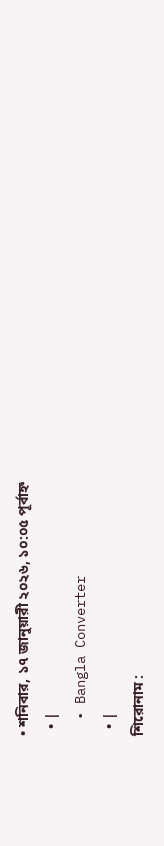• শনিবার, ১৭ জানুয়ারী ২০২৬, ১০:০৫ পূর্বাহ্ন
  • |
  • Bangla Converter
  • |
শিরোনাম :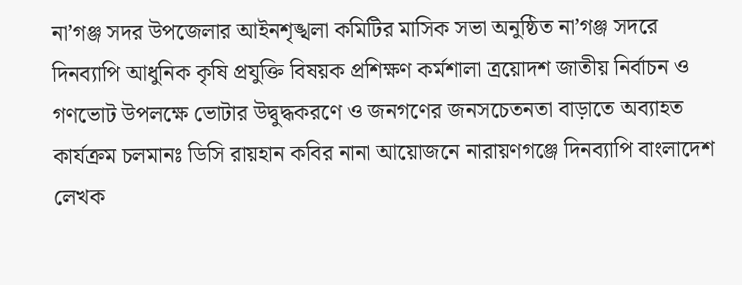না’গঞ্জ সদর উপজেলার আইনশৃঙ্খলা কমিটির মাসিক সভা অনুষ্ঠিত না’গঞ্জ সদরে দিনব্যাপি আধুনিক কৃষি প্রযুক্তি বিষয়ক প্রশিক্ষণ কর্মশালা ত্রয়োদশ জাতীয় নির্বাচন ও গণভোট উপলক্ষে ভোটার উদ্বুদ্ধকরণে ও জনগণের জনসচেতনতা বাড়াতে অব্যাহত কার্যক্রম চলমানঃ ডি‌সি রায়হান কবির নানা আয়োজনে নারায়ণগঞ্জে দিনব্যাপি বাংলাদেশ লেখক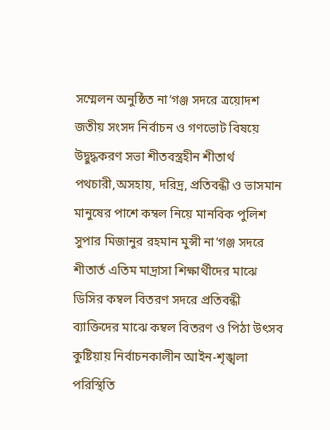সম্মেলন অনুষ্ঠিত না’গঞ্জ সদরে ত্রয়োদশ জতীয় সংসদ নির্বাচন ও গণভোট বিষয়ে উদ্বুদ্ধকরণ সভা শীতবস্ত্রহীন শীতার্থ পথচারী,অসহায়, দরিদ্র, প্রতিবন্ধী ও ভাসমান মানুষের পাশে কম্বল নিয়ে মানবিক পুলিশ সুপার মিজানুর রহমান মুন্সী না’গঞ্জ সদরে শীতার্ত এতিম মাদ্রাসা শিক্ষার্থীদের মাঝে ডিসির কম্বল বিতরণ সদরে প্রতিবন্ধী ব্যাক্তিদের মাঝে কম্বল বিতরণ ও পিঠা উৎসব কুষ্টিয়ায় নির্বাচনকালীন আইন-শৃঙ্খলা পরিস্থিতি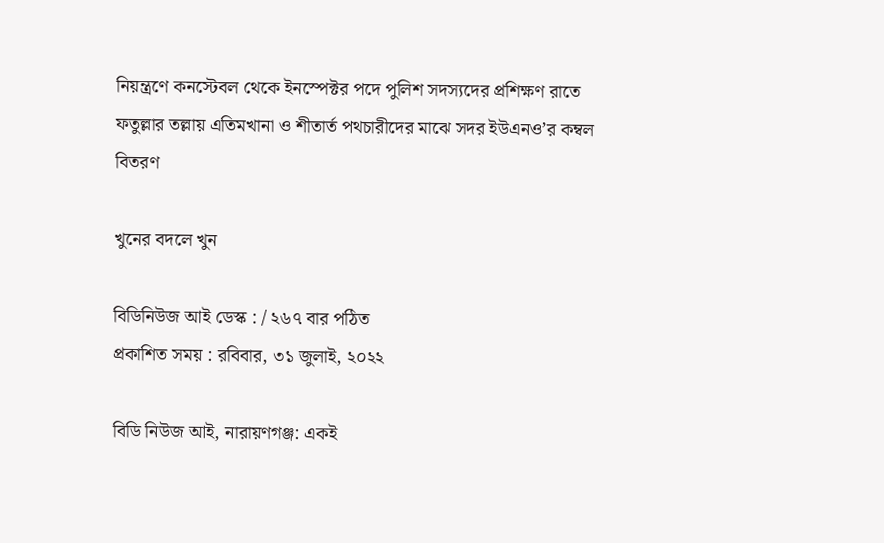নিয়ন্ত্রণে কনস্টেবল থেকে ইনস্পেক্টর পদে পুলিশ সদস্যদের প্রশিক্ষণ রাতে ফতুল্লার তল্লায় এতিমখানা ও শীতার্ত পথচারীদের মাঝে সদর ইউএনও’র কম্বল বিতরণ

খুনের বদলে খুন

বিডিনিউজ আই ডেস্ক : / ২৬৭ বার পঠিত
প্রকাশিত সময় : রবিবার, ৩১ জুলাই, ২০২২

বিডি নিউজ আই, নারায়ণগঞ্জ: একই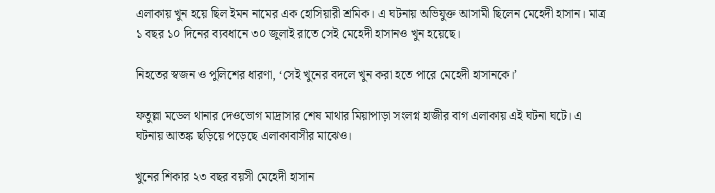এলাকায় খুন হয়ে ছিল ইমন নামের এক হোসিয়ারী শ্রমিক। এ ঘটনায় অভিযুক্ত আসামী ছিলেন মেহেদী হাসান। মাত্র ১ বছর ১০ দিনের ব্যবধানে ৩০ জুলাই রাতে সেই মেহেদী হাসানও খুন হয়েছে।

নিহতের স্বজন ও পুলিশের ধারণা, ‘সেই খুনের বদলে খুন করা হতে পারে মেহেদী হাসানকে।’

ফতুল্লা মডেল থানার দেওভোগ মাদ্রাসার শেষ মাথার মিয়াপাড়া সংলগ্ন হাজীর বাগ এলাকায় এই ঘটনা ঘটে। এ ঘটনায় আতঙ্ক ছড়িয়ে পড়েছে এলাকাবাসীর মাঝেও।

খুনের শিকার ২৩ বছর বয়সী মেহেদী হাসান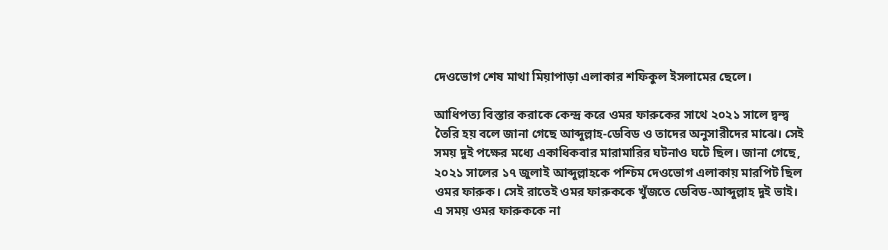দেওভোগ শেষ মাথা মিয়াপাড়া এলাকার শফিকুল ইসলামের ছেলে।

আধিপত্য বিস্তার করাকে কেন্দ্র‍ করে ওমর ফারুকের সাথে ২০২১ সালে দ্বন্দ্ব তৈরি হয় বলে জানা গেছে আব্দুল্লাহ-ডেবিড ও তাদের অনুসারীদের মাঝে। সেই সময় দুই পক্ষের মধ্যে একাধিকবার মারামারির ঘটনাও ঘটে ছিল। জানা গেছে, ২০২১ সালের ১৭ জুলাই আব্দুল্লাহকে পশ্চিম দেওভোগ এলাকায় মারপিট ছিল ওমর ফারুক। সেই রাতেই ওমর ফারুককে খুঁজতে ডেবিড-আব্দুল্লাহ দুই ভাই। এ সময় ওমর ফারুককে না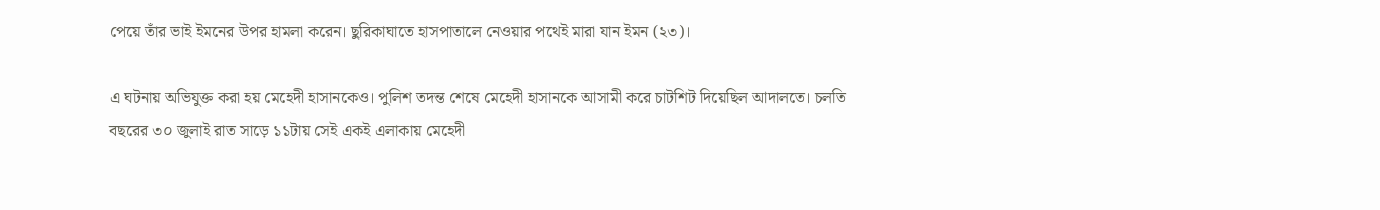পেয়ে তাঁর ভাই ইমনের উপর হামলা করেন। ছুরিকাঘাতে হাসপাতালে নেওয়ার পথেই মারা যান ইমন (২৩)।

এ ঘটনায় অভিযুক্ত করা হয় মেহেদী হাসানকেও। পুলিশ তদন্ত শেষে মেহেদী হাসানকে আসামী করে চাটশিট দিয়েছিল আদালতে। চলতি বছরের ৩০ জুলাই রাত সাড়ে ১১টায় সেই একই এলাকায় মেহেদী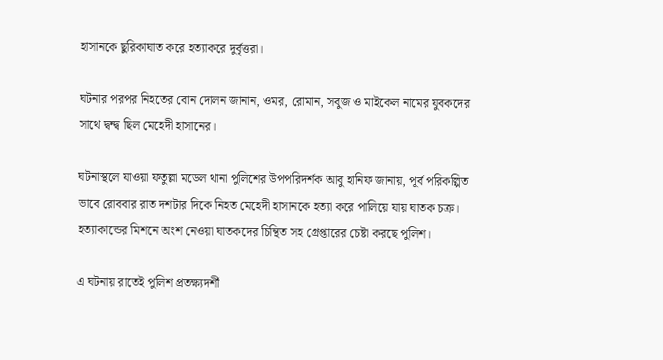হাসানকে ছুরিকাঘাত করে হত্যাকরে দুর্বৃত্তরা।

ঘটনার পরপর নিহতের বোন দোলন জানান, ওমর, রোমান, সবুজ ও মাইকেল নামের যুবকদের সাথে দ্বন্দ্ব ছিল মেহেদী হাসানের।

ঘটনাস্থলে যাওয়া ফতুল্লা মডেল থানা পুলিশের উপপরিদর্শক আবু হানিফ জানায়, পূর্ব পরিকল্পিত ভাবে রোববার রাত দশটার দিকে নিহত মেহেদী হাসানকে হত্যা করে পালিয়ে যায় ঘাতক চক্র। হত্যাকান্ডের মিশনে অংশ নেওয়া ঘাতকদের চিন্থিত সহ গ্রেপ্তারের চেষ্টা করছে পুলিশ।

এ ঘটনায় রাতেই পুলিশ প্রতক্ষ্যদর্শী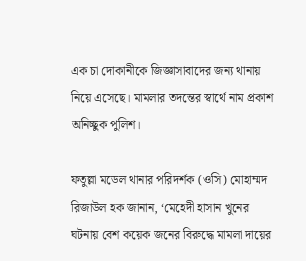এক চা দোকানীকে জিজ্ঞাসাবাদের জন্য থানায় নিয়ে এসেছে। মামলার তদন্তের স্বার্থে নাম প্রকাশ অনিচ্ছুক পুলিশ।

ফতুল্লা মডেল থানার পরিদর্শক (ওসি) মোহাম্মদ রিজাউল হক জানান, ‘মেহেদী হাসান খুনের ঘটনায় বেশ কয়েক জনের বিরুদ্ধে মামলা দায়ের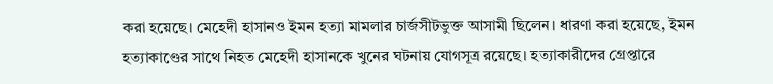করা হয়েছে। মেহেদী হাসানও ইমন হত্যা মামলার চার্জসীটভুক্ত আসামী ছিলেন। ধারণা করা হয়েছে, ইমন হত্যাকাণ্ডের সাথে নিহত মেহেদী হাসানকে খুনের ঘটনায় যোগসূত্র রয়েছে। হত্যাকারীদের গ্রেপ্তারে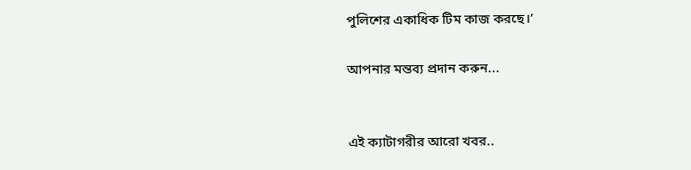পুলিশের একাধিক টিম কাজ করছে।’

আপনার মন্তব্য প্রদান করুন...


এই ক্যাটাগরীর আরো খবর..